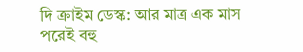দি ক্রাইম ডেস্ক: আর মাত্র এক মাস পরেই বহু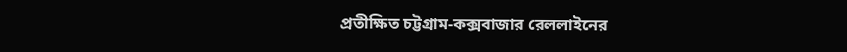প্রতীক্ষিত চট্টগ্রাম-কক্সবাজার রেললাইনের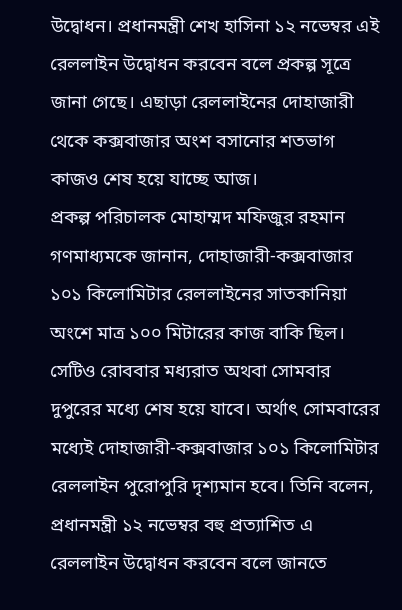উদ্বোধন। প্রধানমন্ত্রী শেখ হাসিনা ১২ নভেম্বর এই রেললাইন উদ্বোধন করবেন বলে প্রকল্প সূত্রে জানা গেছে। এছাড়া রেললাইনের দোহাজারী থেকে কক্সবাজার অংশ বসানোর শতভাগ কাজও শেষ হয়ে যাচ্ছে আজ।
প্রকল্প পরিচালক মোহাম্মদ মফিজুর রহমান গণমাধ্যমকে জানান, দোহাজারী-কক্সবাজার ১০১ কিলোমিটার রেললাইনের সাতকানিয়া অংশে মাত্র ১০০ মিটারের কাজ বাকি ছিল। সেটিও রোববার মধ্যরাত অথবা সোমবার দুপুরের মধ্যে শেষ হয়ে যাবে। অর্থাৎ সোমবারের মধ্যেই দোহাজারী-কক্সবাজার ১০১ কিলোমিটার রেললাইন পুরোপুরি দৃশ্যমান হবে। তিনি বলেন, প্রধানমন্ত্রী ১২ নভেম্বর বহু প্রত্যাশিত এ রেললাইন উদ্বোধন করবেন বলে জানতে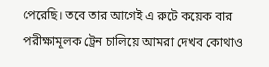পেরেছি। তবে তার আগেই এ রুটে কয়েক বার পরীক্ষামূলক ট্রেন চালিয়ে আমরা দেখব কোথাও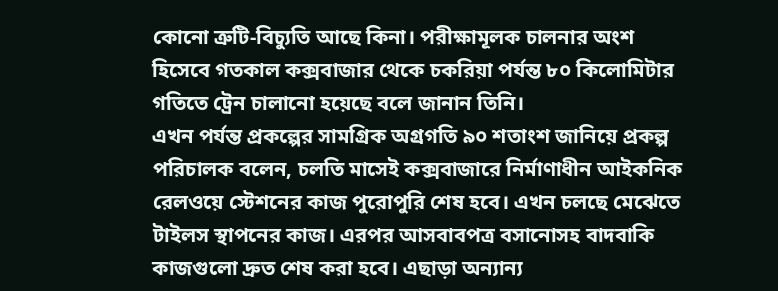কোনো ত্রুটি-বিচ্যুতি আছে কিনা। পরীক্ষামূলক চালনার অংশ হিসেবে গতকাল কক্সবাজার থেকে চকরিয়া পর্যন্ত ৮০ কিলোমিটার গতিতে ট্রেন চালানো হয়েছে বলে জানান তিনি।
এখন পর্যন্ত প্রকল্পের সামগ্রিক অগ্রগতি ৯০ শতাংশ জানিয়ে প্রকল্প পরিচালক বলেন, চলতি মাসেই কক্সবাজারে নির্মাণাধীন আইকনিক রেলওয়ে স্টেশনের কাজ পুরোপুরি শেষ হবে। এখন চলছে মেঝেতে টাইলস স্থাপনের কাজ। এরপর আসবাবপত্র বসানোসহ বাদবাকি কাজগুলো দ্রুত শেষ করা হবে। এছাড়া অন্যান্য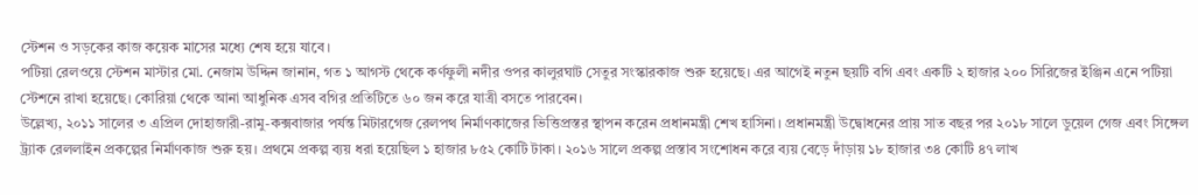স্টেশন ও সড়কের কাজ কয়েক মাসের মধ্যে শেষ হয়ে যাবে।
পটিয়া রেলওয়ে স্টেশন মাস্টার মো. নেজাম উদ্দিন জানান, গত ১ আগস্ট থেকে কর্ণফুলী নদীর ওপর কালুরঘাট সেতুর সংস্কারকাজ শুরু হয়েছে। এর আগেই নতুন ছয়টি বগি এবং একটি ২ হাজার ২০০ সিরিজের ইঞ্জিন এনে পটিয়া স্টেশনে রাখা হয়েছে। কোরিয়া থেকে আনা আধুনিক এসব বগির প্রতিটিতে ৬০ জন করে যাত্রী বসতে পারবেন।
উল্লেখ্য, ২০১১ সালের ৩ এপ্রিল দোহাজারী-রামু-কক্সবাজার পর্যন্ত মিটারগেজ রেলপথ নির্মাণকাজের ভিত্তিপ্রস্তর স্থাপন করেন প্রধানমন্ত্রী শেখ হাসিনা। প্রধানমন্ত্রী উদ্বোধনের প্রায় সাত বছর পর ২০১৮ সালে ডুয়েল গেজ এবং সিঙ্গেল ট্র্যাক রেললাইন প্রকল্পের নির্মাণকাজ শুরু হয়। প্রথমে প্রকল্প ব্যয় ধরা হয়েছিল ১ হাজার ৮৫২ কোটি টাকা। ২০১৬ সালে প্রকল্প প্রস্তাব সংশোধন করে ব্যয় বেড়ে দাঁড়ায় ১৮ হাজার ৩৪ কোটি ৪৭ লাখ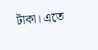টাকা। এতে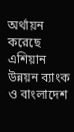অর্থায়ন করেছে এশিয়ান উন্নয়ন ব্যাংক ও বাংলাদেশ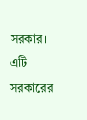সরকার। এটি সরকারের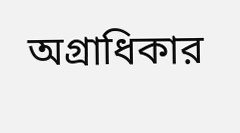অগ্রাধিকার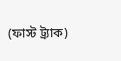(ফাস্ট ট্র্যাক)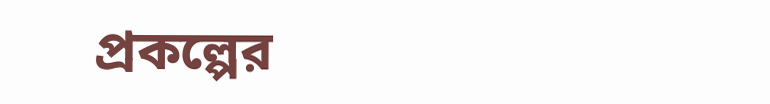প্রকল্পের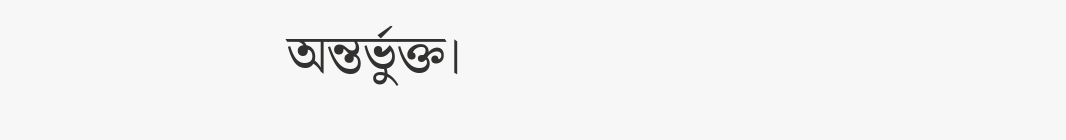অন্তর্ভুক্ত।